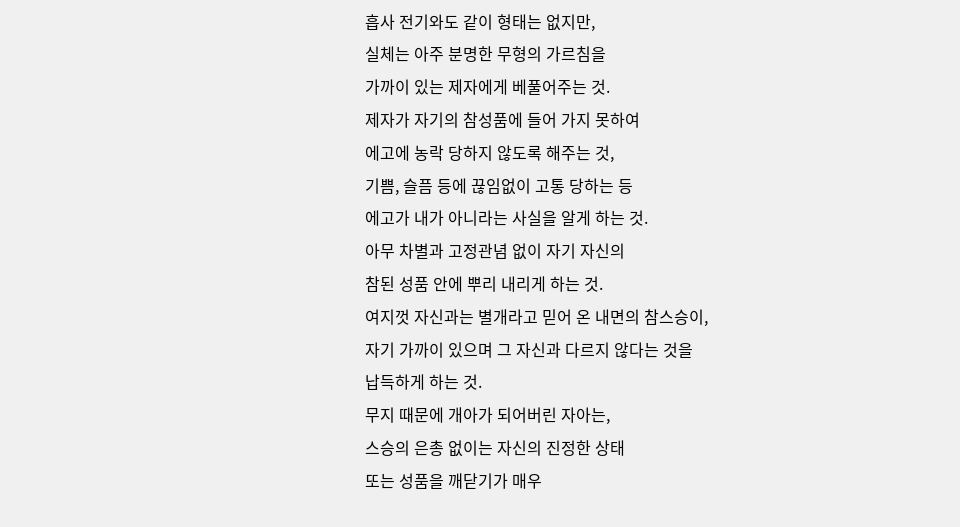흡사 전기와도 같이 형태는 없지만,
실체는 아주 분명한 무형의 가르침을
가까이 있는 제자에게 베풀어주는 것.
제자가 자기의 참성품에 들어 가지 못하여
에고에 농락 당하지 않도록 해주는 것,
기쁨, 슬픔 등에 끊임없이 고통 당하는 등
에고가 내가 아니라는 사실을 알게 하는 것.
아무 차별과 고정관념 없이 자기 자신의
참된 성품 안에 뿌리 내리게 하는 것.
여지껏 자신과는 별개라고 믿어 온 내면의 참스승이,
자기 가까이 있으며 그 자신과 다르지 않다는 것을
납득하게 하는 것.
무지 때문에 개아가 되어버린 자아는,
스승의 은총 없이는 자신의 진정한 상태
또는 성품을 깨닫기가 매우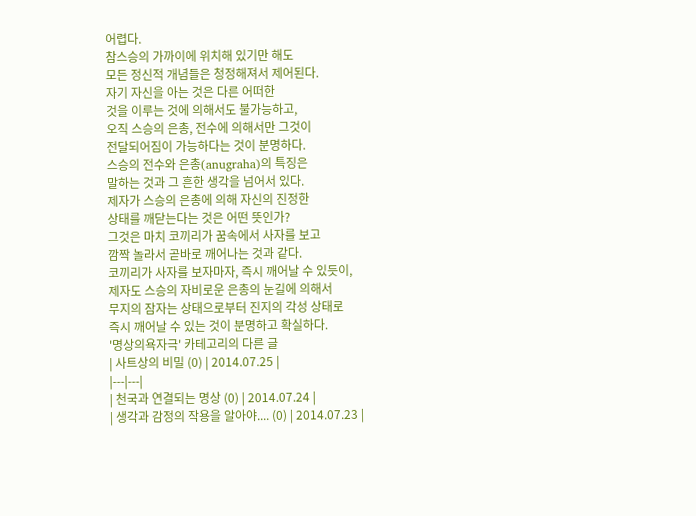어렵다.
참스승의 가까이에 위치해 있기만 해도
모든 정신적 개념들은 청정해져서 제어된다.
자기 자신을 아는 것은 다른 어떠한
것을 이루는 것에 의해서도 불가능하고,
오직 스승의 은총, 전수에 의해서만 그것이
전달되어짐이 가능하다는 것이 분명하다.
스승의 전수와 은총(anugraha)의 특징은
말하는 것과 그 흔한 생각을 넘어서 있다.
제자가 스승의 은총에 의해 자신의 진정한
상태를 깨닫는다는 것은 어떤 뜻인가?
그것은 마치 코끼리가 꿈속에서 사자를 보고
깜짝 놀라서 곧바로 깨어나는 것과 같다.
코끼리가 사자를 보자마자, 즉시 깨어날 수 있듯이,
제자도 스승의 자비로운 은총의 눈길에 의해서
무지의 잠자는 상태으로부터 진지의 각성 상태로
즉시 깨어날 수 있는 것이 분명하고 확실하다.
'명상의욕자극' 카테고리의 다른 글
| 사트상의 비밀 (0) | 2014.07.25 |
|---|---|
| 천국과 연결되는 명상 (0) | 2014.07.24 |
| 생각과 감정의 작용을 알아야.... (0) | 2014.07.23 |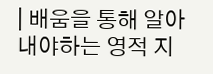| 배움을 통해 알아 내야하는 영적 지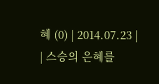혜 (0) | 2014.07.23 |
| 스승의 은혜를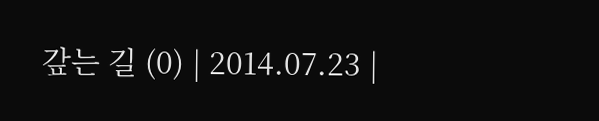갚는 길 (0) | 2014.07.23 |